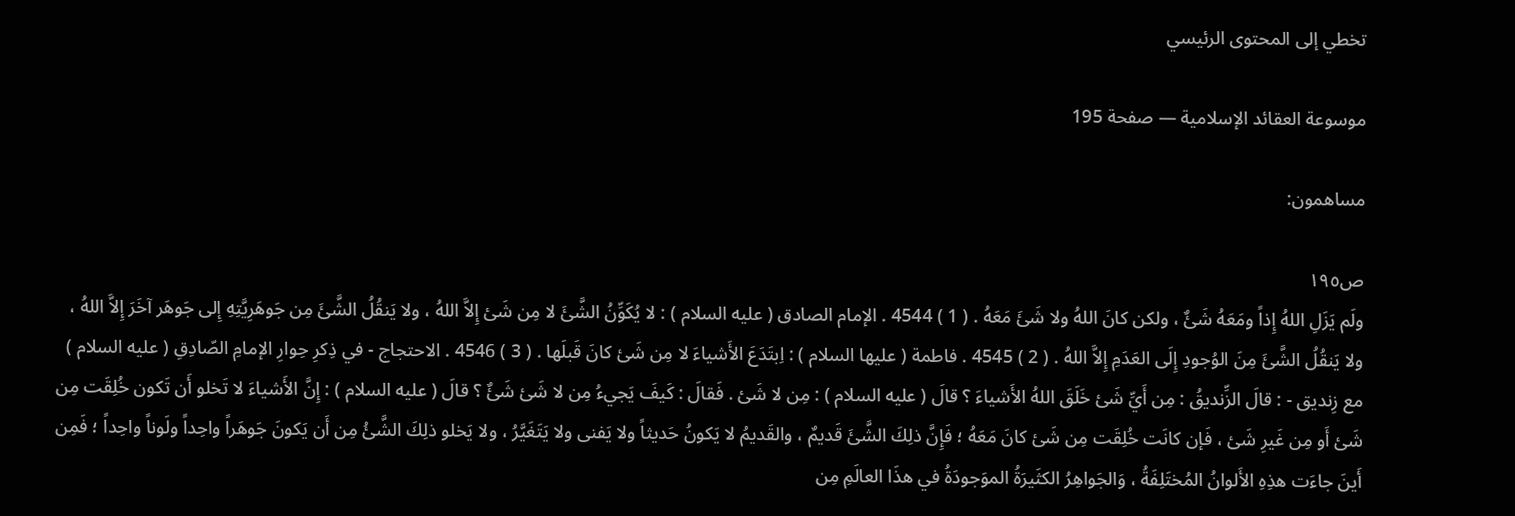تخطي إلى المحتوى الرئيسي

موسوعة العقائد الإسلامية — صفحة 195

مساهمون:

ص١٩٥
ولَم يَزَلِ اللهُ إِذاً ومَعَهُ شَئٌ ، ولكن كانَ اللهُ ولا شَئَ مَعَهُ . ( 1 ) 4544 . الإمام الصادق ( عليه السلام ) : لا يُكَوِّنُ الشَّئَ لا مِن شَئ إِلاَّ اللهُ ، ولا يَنقُلُ الشَّئَ مِن جَوهَرِيَّتِهِ إِلى جَوهَر آخَرَ إِلاَّ اللهُ ، ولا يَنقُلُ الشَّئَ مِنَ الوُجودِ إِلَى العَدَمِ إِلاَّ اللهُ . ( 2 ) 4545 . فاطمة ( عليها السلام ) : اِبتَدَعَ الأَشياءَ لا مِن شَئ كانَ قَبلَها . ( 3 ) 4546 . الاحتجاج - في ذِكرِ حِوارِ الإمامِ الصّادِقِ ( عليه السلام ) مع زِنديق - : قالَ الزِّنديقُ : مِن أَيِّ شَئ خَلَقَ اللهُ الأَشياءَ ؟ قالَ ( عليه السلام ) : مِن لا شَئ . فَقالَ : كَيفَ يَجيءُ مِن لا شَئ شَئٌ ؟ قالَ ( عليه السلام ) : إِنَّ الأَشياءَ لا تَخلو أَن تَكون خُلِقَت مِن شَئ أَو مِن غَيرِ شَئ ، فَإن كانَت خُلِقَت مِن شَئ كانَ مَعَهُ ؛ فَإِنَّ ذلِكَ الشَّئَ قَديمٌ ، والقَديمُ لا يَكونُ حَديثاً ولا يَفنى ولا يَتَغَيَّرُ ، ولا يَخلو ذلِكَ الشَّئُ مِن أَن يَكونَ جَوهَراً واحِداً ولَوناً واحِداً ؛ فَمِن أَينَ جاءَت هذِهِ الأَلوانُ المُختَلِفَةُ ، وَالجَواهِرُ الكثَيرَةُ الموَجودَةُ في هذَا العالَمِ مِن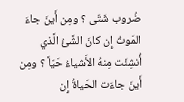ضُروب شَتّى ؟ ومِن أَينَ جاءَ المَوتُ إِن كانَ الشَّئُ الَّذي أُنشِئَت مِنهُ الأَشياءُ حَيّاً ؟ ومِن أَينَ جاءَت الحَياةُ إِن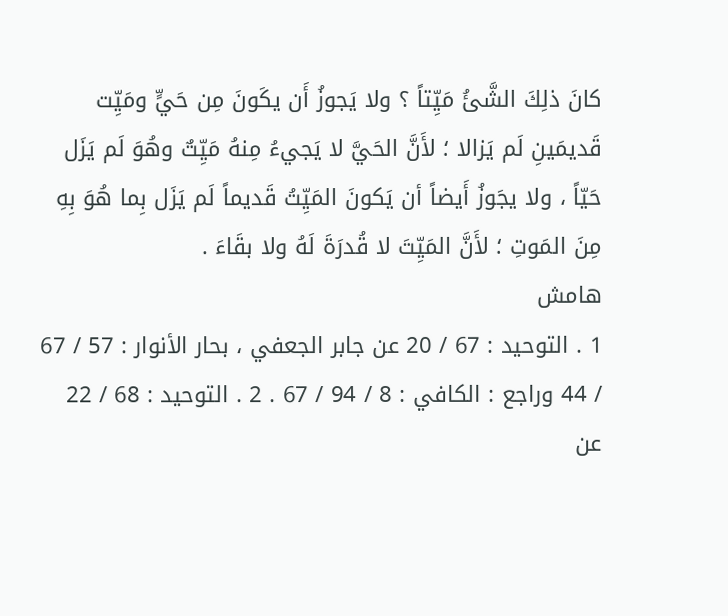كانَ ذلِكَ الشَّئُ مَيِّتاً ؟ ولا يَجوزُ أَن يكَونَ مِن حَيٍّ ومَيِّت قَديمَينِ لَم يَزالا ؛ لأَنَّ الحَيَّ لا يَجيءُ مِنهُ مَيِّتٌ وهُوَ لَم يَزَل حَيّاً ، ولا يجَوزُ أَيضاً أن يَكونَ المَيِّتُ قَديماً لَم يَزَل بِما هُوَ بِهِ مِنَ المَوتِ ؛ لأَنَّ المَيِّتَ لا قُدرَةَ لَهُ ولا بقَاءَ .
هامش
1 . التوحيد : 67 / 20 عن جابر الجعفي ، بحار الأنوار : 57 / 67 / 44 وراجع : الكافي : 8 / 94 / 67 . 2 . التوحيد : 68 / 22 عن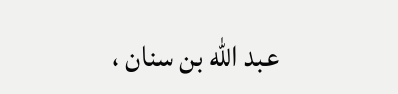عبد الله بن سنان ،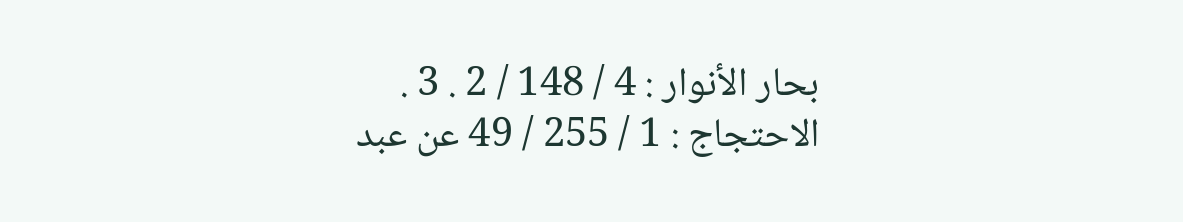بحار الأنوار : 4 / 148 / 2 . 3 . الاحتجاج : 1 / 255 / 49 عن عبد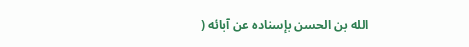الله بن الحسن بإسناده عن آبائه (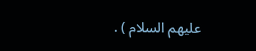عليهم السلام ) .